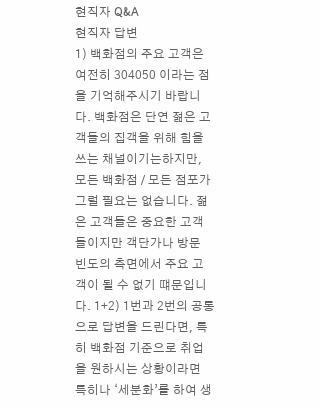현직자 Q&A
현직자 답변
1) 백화점의 주요 고객은 여전히 304050 이라는 점을 기억해주시기 바랍니다. 백화점은 단연 젊은 고객들의 집객을 위해 힘을 쓰는 채널이기는하지만, 모든 백화점 / 모든 점포가 그럴 필요는 없습니다. 젊은 고객들은 중요한 고객들이지만 객단가나 방문 빈도의 측면에서 주요 고객이 될 수 없기 떄문입니다. 1+2) 1번과 2번의 공통으로 답변을 드린다면, 특히 백화점 기준으로 취업을 원하시는 상황이라면 특히나 ‘세분화’를 하여 생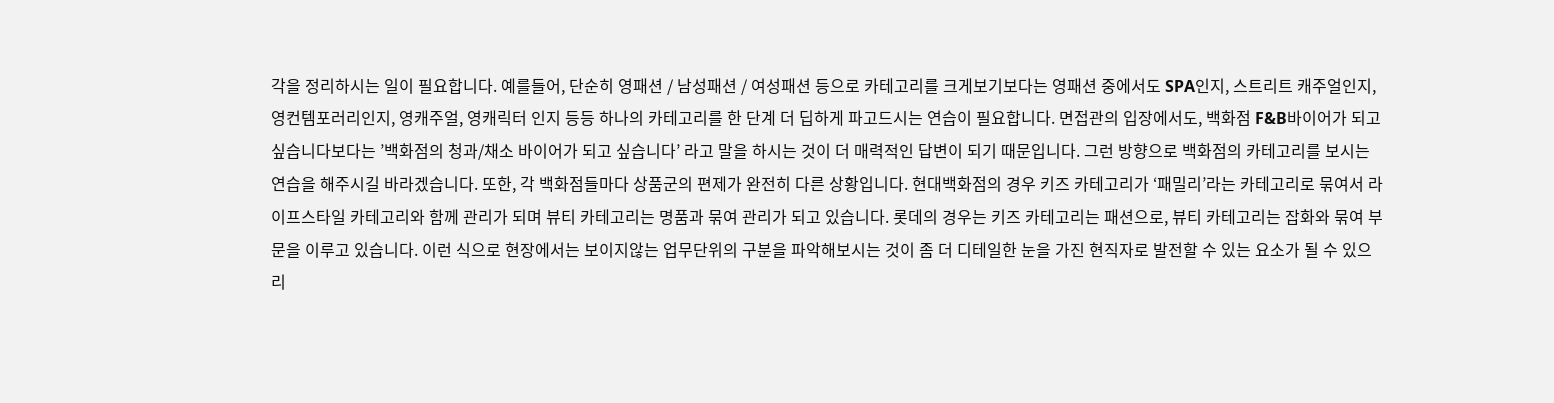각을 정리하시는 일이 필요합니다. 예를들어, 단순히 영패션 / 남성패션 / 여성패션 등으로 카테고리를 크게보기보다는 영패션 중에서도 SPA인지, 스트리트 캐주얼인지, 영컨템포러리인지, 영캐주얼, 영캐릭터 인지 등등 하나의 카테고리를 한 단계 더 딥하게 파고드시는 연습이 필요합니다. 면접관의 입장에서도, 백화점 F&B바이어가 되고 싶습니다보다는 ’백화점의 청과/채소 바이어가 되고 싶습니다’ 라고 말을 하시는 것이 더 매력적인 답변이 되기 때문입니다. 그런 방향으로 백화점의 카테고리를 보시는 연습을 해주시길 바라겠습니다. 또한, 각 백화점들마다 상품군의 편제가 완전히 다른 상황입니다. 현대백화점의 경우 키즈 카테고리가 ‘패밀리’라는 카테고리로 묶여서 라이프스타일 카테고리와 함께 관리가 되며 뷰티 카테고리는 명품과 묶여 관리가 되고 있습니다. 롯데의 경우는 키즈 카테고리는 패션으로, 뷰티 카테고리는 잡화와 묶여 부문을 이루고 있습니다. 이런 식으로 현장에서는 보이지않는 업무단위의 구분을 파악해보시는 것이 좀 더 디테일한 눈을 가진 현직자로 발전할 수 있는 요소가 될 수 있으리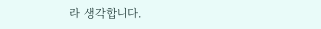라 생각합니다.